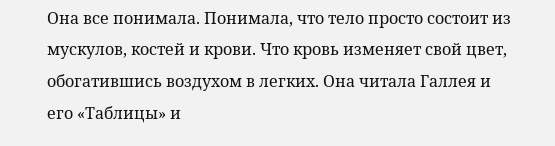Она все понимала. Понимала, что тело просто состоит из мускулов, костей и крови. Что кровь изменяет свой цвет, обогатившись воздухом в легких. Она читала Галлея и его «Таблицы» и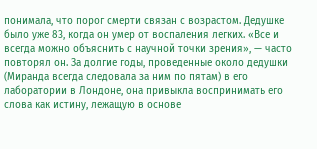понимала, что порог смерти связан с возрастом. Дедушке было уже 83, когда он умер от воспаления легких. «Все и всегда можно объяснить с научной точки зрения», — часто повторял он. За долгие годы, проведенные около дедушки (Миранда всегда следовала за ним по пятам) в его лаборатории в Лондоне, она привыкла воспринимать его слова как истину, лежащую в основе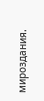мироздания.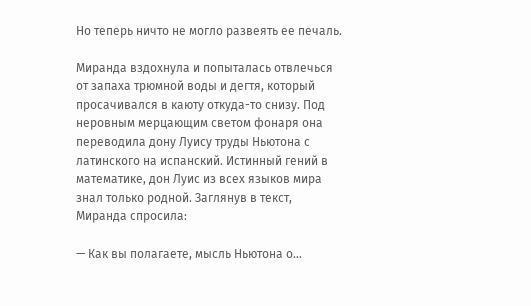Но теперь ничто не могло развеять ее печаль.

Миранда вздохнула и попыталась отвлечься от запаха трюмной воды и дегтя, который просачивался в каюту откуда-то снизу. Под неровным мерцающим светом фонаря она переводила дону Луису труды Ньютона с латинского на испанский. Истинный гений в математике, дон Луис из всех языков мира знал только родной. Заглянув в текст, Миранда спросила:

— Как вы полагаете, мысль Ньютона о…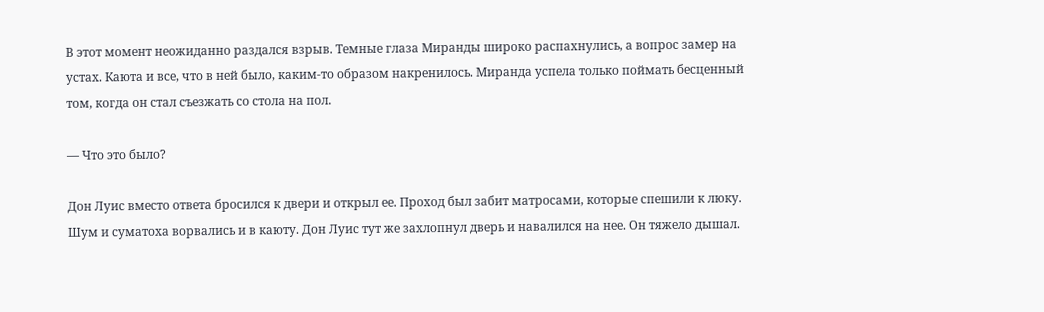В этот момент неожиданно раздался взрыв. Темные глаза Миранды широко распахнулись, а вопрос замер на устах. Каюта и все, что в ней было, каким-то образом накренилось. Миранда успела только поймать бесценный том, когда он стал съезжать со стола на пол.

— Что это было?

Дон Луис вместо ответа бросился к двери и открыл ее. Проход был забит матросами, которые спешили к люку. Шум и суматоха ворвались и в каюту. Дон Луис тут же захлопнул дверь и навалился на нее. Он тяжело дышал.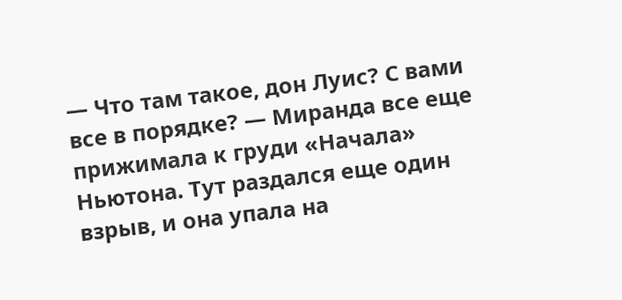— Что там такое, дон Луис? С вами все в порядке? — Миранда все еще прижимала к груди «Начала» Ньютона. Тут раздался еще один взрыв, и она упала на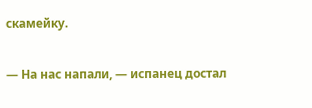скамейку.

— На нас напали, — испанец достал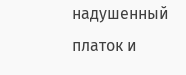надушенный платок и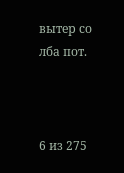вытер со лба пот.



6 из 275